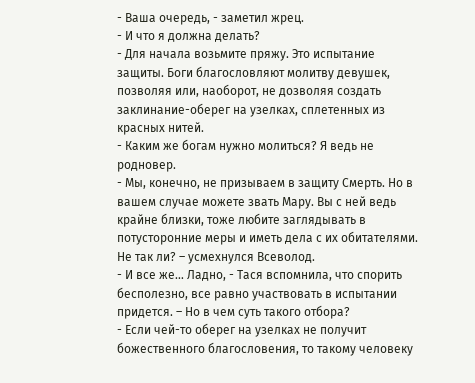- Ваша очередь, - заметил жрец.
- И что я должна делать?
- Для начала возьмите пряжу. Это испытание защиты. Боги благословляют молитву девушек, позволяя или, наоборот, не дозволяя создать заклинание-оберег на узелках, сплетенных из красных нитей.
- Каким же богам нужно молиться? Я ведь не родновер.
- Мы, конечно, не призываем в защиту Смерть. Но в вашем случае можете звать Мару. Вы с ней ведь крайне близки, тоже любите заглядывать в потусторонние меры и иметь дела с их обитателями. Не так ли? – усмехнулся Всеволод.
- И все же… Ладно, - Тася вспомнила, что спорить бесполезно, все равно участвовать в испытании придется. – Но в чем суть такого отбора?
- Если чей-то оберег на узелках не получит божественного благословения, то такому человеку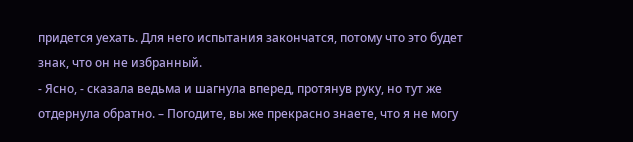придется уехать. Для него испытания закончатся, потому что это будет знак, что он не избранный.
- Ясно, - сказала ведьма и шагнула вперед, протянув руку, но тут же отдернула обратно. – Погодите, вы же прекрасно знаете, что я не могу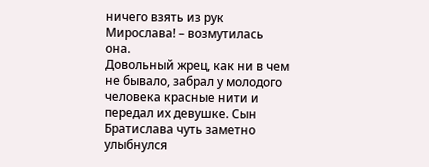ничего взять из рук Мирослава! – возмутилась она.
Довольный жрец, как ни в чем не бывало, забрал у молодого человека красные нити и передал их девушке. Сын Братислава чуть заметно улыбнулся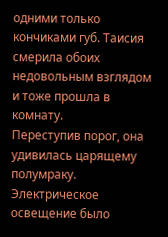одними только кончиками губ. Таисия смерила обоих недовольным взглядом и тоже прошла в комнату.
Переступив порог, она удивилась царящему полумраку. Электрическое освещение было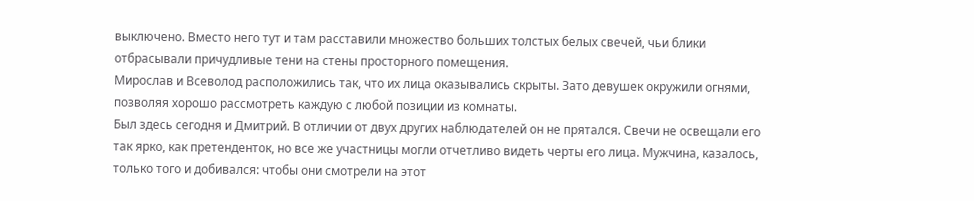выключено. Вместо него тут и там расставили множество больших толстых белых свечей, чьи блики отбрасывали причудливые тени на стены просторного помещения.
Мирослав и Всеволод расположились так, что их лица оказывались скрыты. Зато девушек окружили огнями, позволяя хорошо рассмотреть каждую с любой позиции из комнаты.
Был здесь сегодня и Дмитрий. В отличии от двух других наблюдателей он не прятался. Свечи не освещали его так ярко, как претенденток, но все же участницы могли отчетливо видеть черты его лица. Мужчина, казалось, только того и добивался: чтобы они смотрели на этот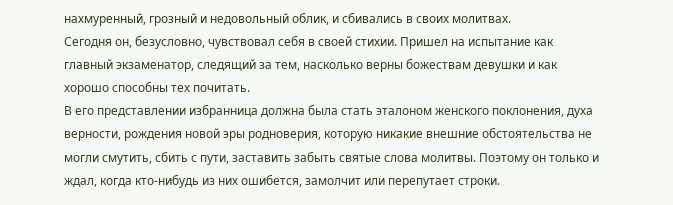нахмуренный, грозный и недовольный облик, и сбивались в своих молитвах.
Сегодня он, безусловно, чувствовал себя в своей стихии. Пришел на испытание как главный экзаменатор, следящий за тем, насколько верны божествам девушки и как хорошо способны тех почитать.
В его представлении избранница должна была стать эталоном женского поклонения, духа верности, рождения новой эры родноверия, которую никакие внешние обстоятельства не могли смутить, сбить с пути, заставить забыть святые слова молитвы. Поэтому он только и ждал, когда кто-нибудь из них ошибется, замолчит или перепутает строки.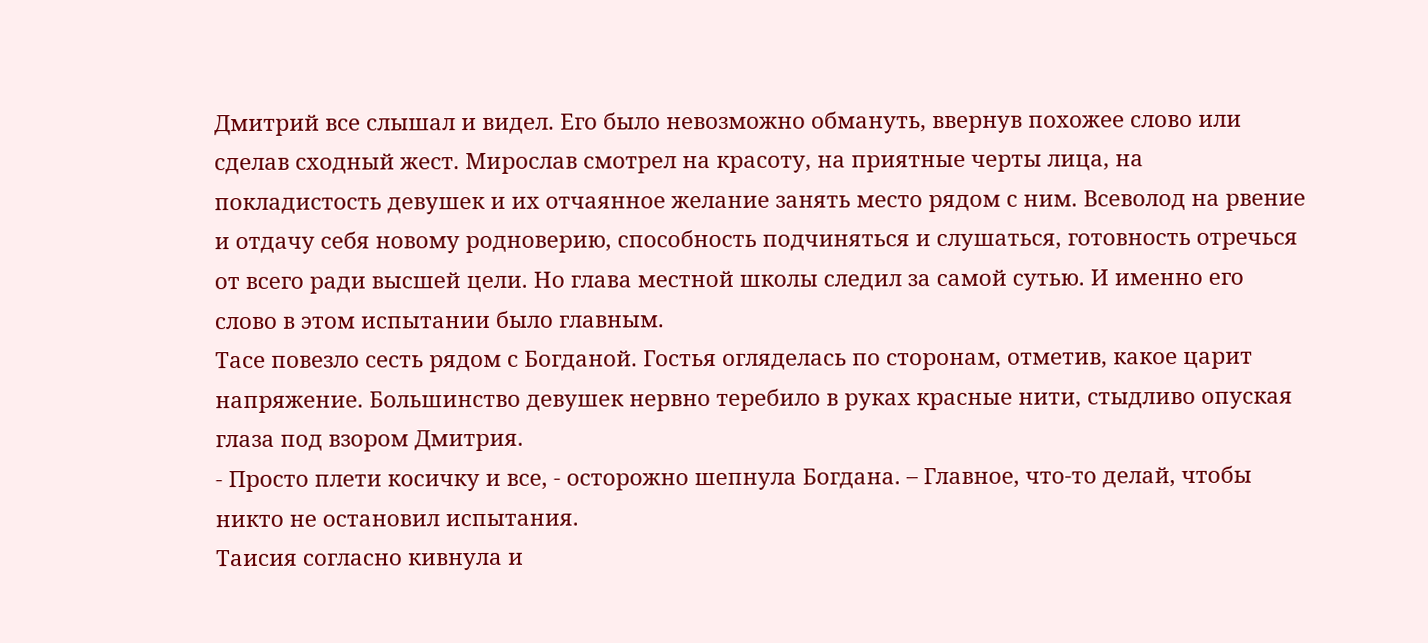Дмитрий все слышал и видел. Его было невозможно обмануть, ввернув похожее слово или сделав сходный жест. Мирослав смотрел на красоту, на приятные черты лица, на покладистость девушек и их отчаянное желание занять место рядом с ним. Всеволод на рвение и отдачу себя новому родноверию, способность подчиняться и слушаться, готовность отречься от всего ради высшей цели. Но глава местной школы следил за самой сутью. И именно его слово в этом испытании было главным.
Тасе повезло сесть рядом с Богданой. Гостья огляделась по сторонам, отметив, какое царит напряжение. Большинство девушек нервно теребило в руках красные нити, стыдливо опуская глаза под взором Дмитрия.
- Просто плети косичку и все, - осторожно шепнула Богдана. – Главное, что-то делай, чтобы никто не остановил испытания.
Таисия согласно кивнула и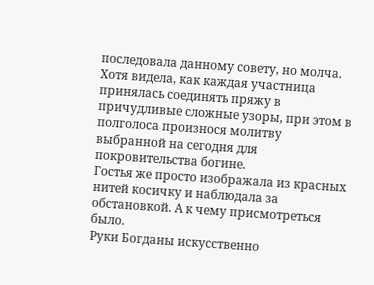последовала данному совету, но молча. Хотя видела, как каждая участница принялась соединять пряжу в причудливые сложные узоры, при этом в полголоса произнося молитву выбранной на сегодня для покровительства богине.
Гостья же просто изображала из красных нитей косичку и наблюдала за обстановкой. А к чему присмотреться было.
Руки Богданы искусственно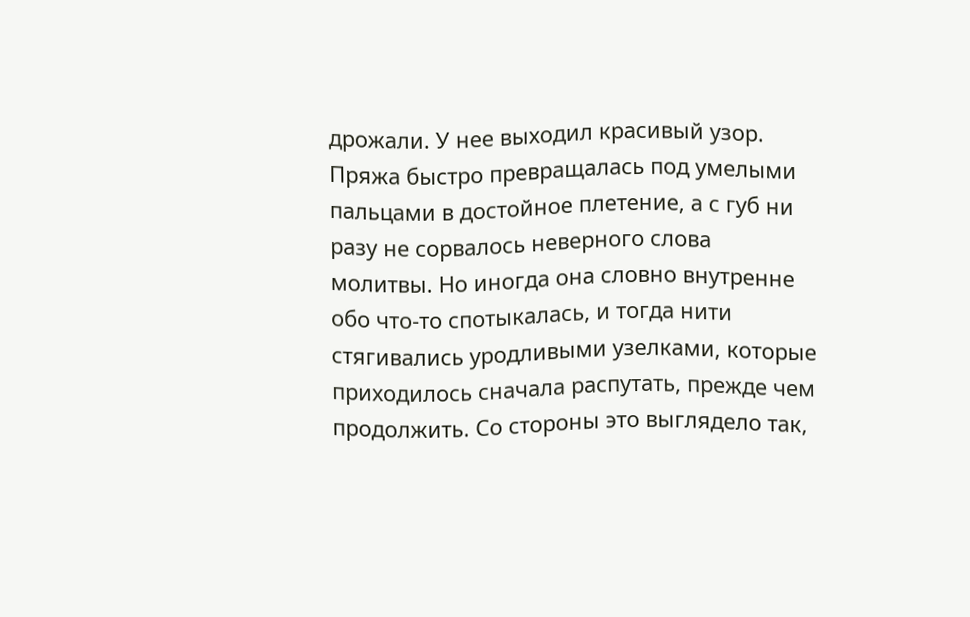дрожали. У нее выходил красивый узор. Пряжа быстро превращалась под умелыми пальцами в достойное плетение, а с губ ни разу не сорвалось неверного слова молитвы. Но иногда она словно внутренне обо что-то спотыкалась, и тогда нити стягивались уродливыми узелками, которые приходилось сначала распутать, прежде чем продолжить. Со стороны это выглядело так,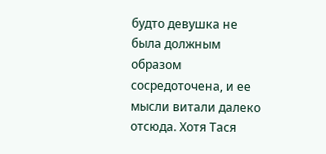будто девушка не была должным образом сосредоточена, и ее мысли витали далеко отсюда. Хотя Тася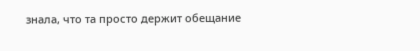знала, что та просто держит обещание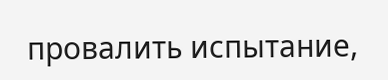провалить испытание,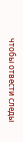чтобы отвести следы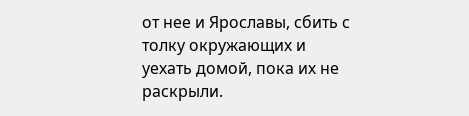от нее и Ярославы, сбить с толку окружающих и уехать домой, пока их не раскрыли.